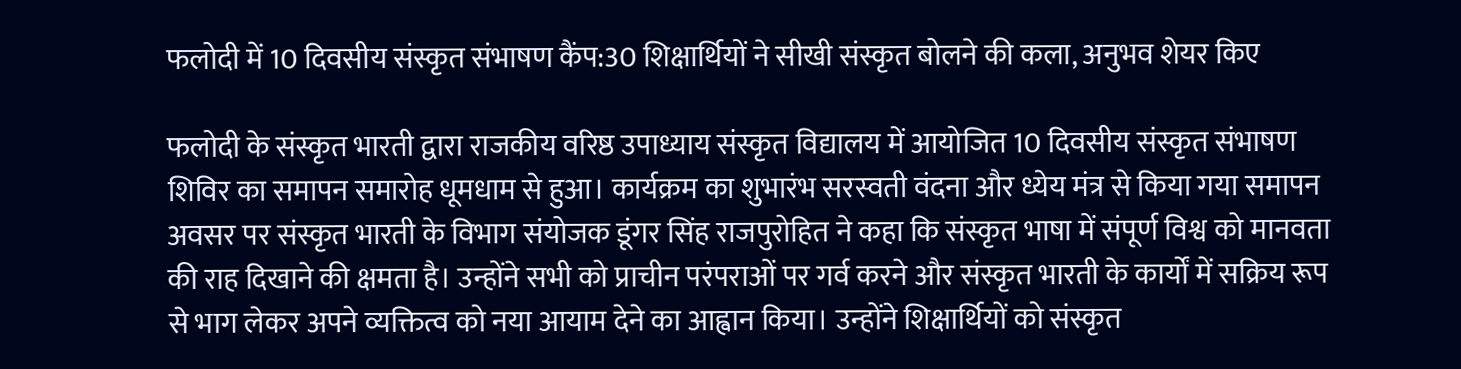फलोदी में 10 दिवसीय संस्कृत संभाषण कैंप:30 शिक्षार्थियों ने सीखी संस्कृत बोलने की कला, अनुभव शेयर किए

फलोदी के संस्कृत भारती द्वारा राजकीय वरिष्ठ उपाध्याय संस्कृत विद्यालय में आयोजित 10 दिवसीय संस्कृत संभाषण शिविर का समापन समारोह धूमधाम से हुआ। कार्यक्रम का शुभारंभ सरस्वती वंदना और ध्येय मंत्र से किया गया समापन अवसर पर संस्कृत भारती के विभाग संयोजक डूंगर सिंह राजपुरोहित ने कहा कि संस्कृत भाषा में संपूर्ण विश्व को मानवता की राह दिखाने की क्षमता है। उन्होंने सभी को प्राचीन परंपराओं पर गर्व करने और संस्कृत भारती के कार्यों में सक्रिय रूप से भाग लेकर अपने व्यक्तित्व को नया आयाम देने का आह्वान किया। उन्होंने शिक्षार्थियों को संस्कृत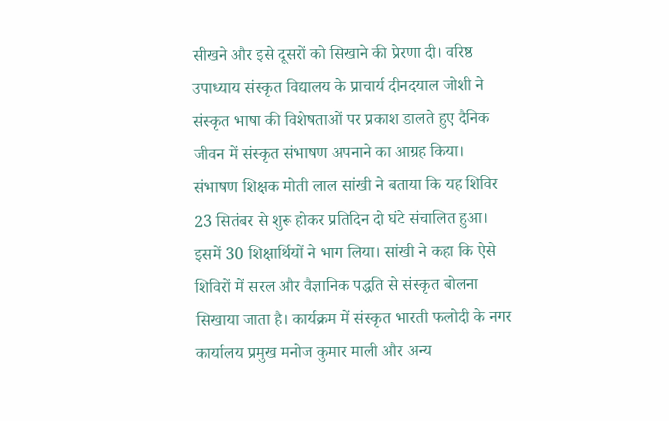सीखने और इसे दूसरों को सिखाने की प्रेरणा दी। वरिष्ठ उपाध्याय संस्कृत विद्यालय के प्राचार्य दीनदयाल जोशी ने संस्कृत भाषा की विशेषताओं पर प्रकाश डालते हुए दैनिक जीवन में संस्कृत संभाषण अपनाने का आग्रह किया। संभाषण शिक्षक मोती लाल सांखी ने बताया कि यह शिविर 23 सितंबर से शुरू होकर प्रतिदिन दो घंटे संचालित हुआ। इसमें 30 शिक्षार्थियों ने भाग लिया। सांखी ने कहा कि ऐसे शिविरों में सरल और वैज्ञानिक पद्धति से संस्कृत बोलना सिखाया जाता है। कार्यक्रम में संस्कृत भारती फलोदी के नगर कार्यालय प्रमुख मनोज कुमार माली और अन्य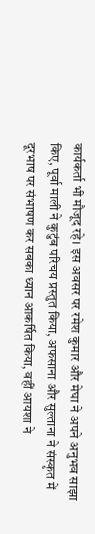कार्यकर्ता भी मौजूद रहे। इस अवसर पर रमेश कुमार और मेघा ने अपने अनुभव साझा किए, पूर्वा माली ने कुटुंब परिचय प्रस्तुत किया, अफसाना और सुल्ताना ने संस्कृत में दूरभाष पर संभाषण कर सबका ध्यान आकर्षित किया, वहीं आयशा ने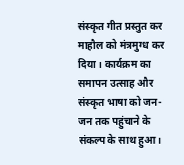संस्कृत गीत प्रस्तुत कर माहौल को मंत्रमुग्ध कर दिया। कार्यक्रम का समापन उत्साह और संस्कृत भाषा को जन-जन तक पहुंचाने के संकल्प के साथ हुआ।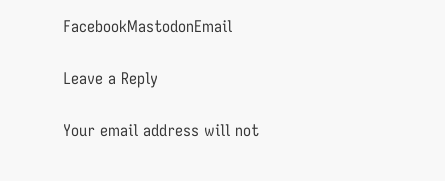FacebookMastodonEmail

Leave a Reply

Your email address will not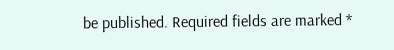be published. Required fields are marked *